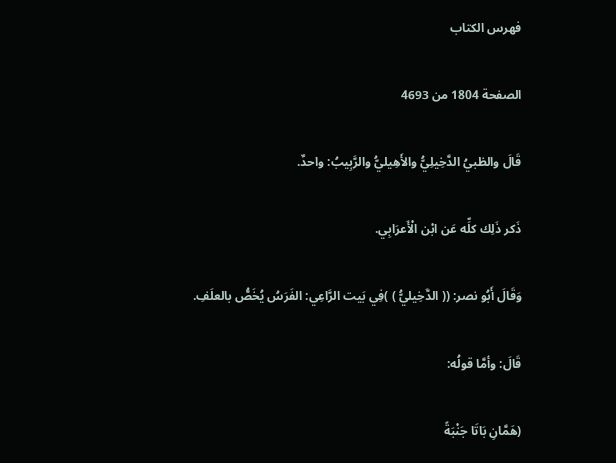فهرس الكتاب

الصفحة 1804 من 4693

قَالَ والظبيُ الدَّخِيلِيُّ والأَهِيليُّ والرَّبِيبُ: واحدٌ.

ذَكر ذَلِك كلِّه عَن ابْن الْأَعرَابِي.

وَقَالَ أَبُو نصر: (( الدَّخِيليُّ ) )فِي بَيت الرَّاعِي: الفَرَسُ يُخَصُّ بالعلَفِ.

قَالَ: وأمَّا قولُه:

(هَمَّانِ بَاتَا جَنْبَةً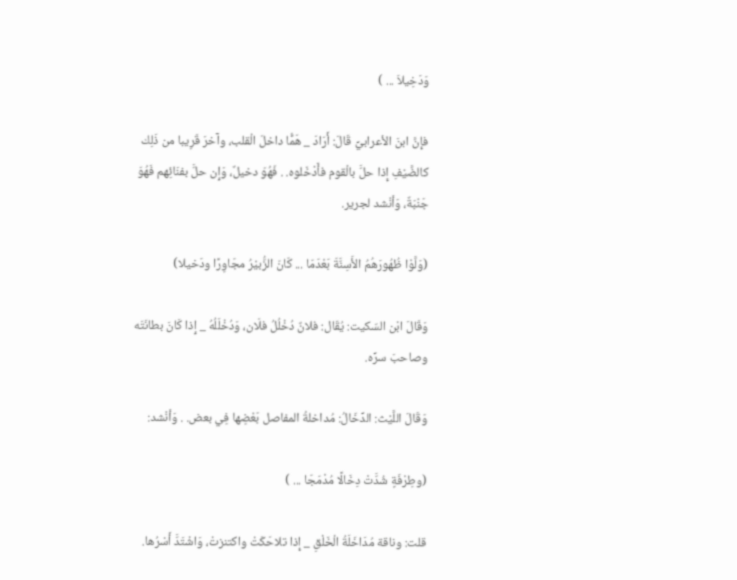وَدَخِيلاَ ... )

فإِنَّ ابنَ الأعرابيِّ قَالَ: أَرَادَ _ هَمًّا داخلَ الْقلب، وآخرَ قَرِيبا من ذَلِك كالضَّيْفِ إِذا حلَّ بالْقوم فأَدْخَلوه. . فَهُوَ دخيلٌ، وَإِن حلَّ بفنَائِهم فَهُوَ جَنْبَةٌ، وَأنْشد لجرير.

(وَلَّوْا ظُهُورَهُمُ الأَسِنَّةَ بَعْدَمَا ... كَانَ الزُّبيْرُ مجَاوِرًا ودَخيلا)

وَقَالَ ابْن السّكيت: يُقَال: فلانٌ دُخْلُلُ فلَان، وَدُخْلَلُهُ _ إِذا كَانَ بطانَتَه وصاحبَ سرِّه.

وَقَالَ اللَّيْث: الدِّخَالُ: مُداخلةُ المفاصل بَعْضِها فِي بعض. . وَأنْشد:

(وطِرْفَةٍ شُدَّتْ دِخَالًا مُدْمَجَا ... )

قلت: وناقة مُدَاخَلَةُ الْخَلْقِ _ إِذا تلاحَكَتْ واكتنزتْ، وَاشْتَدَّ أَسْرُها.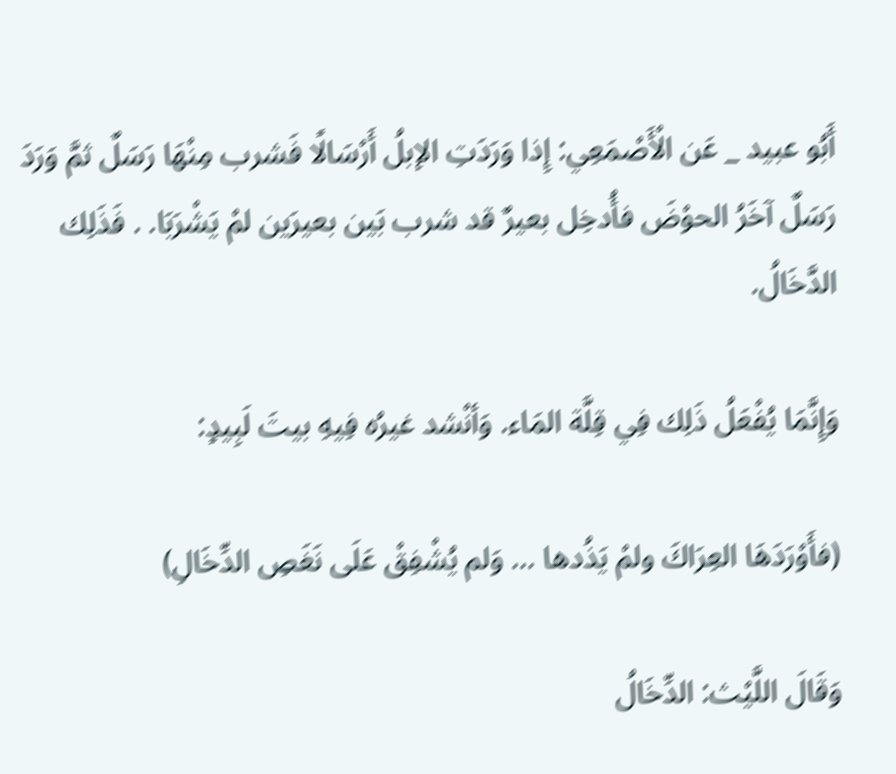أَبُو عبيد _ عَن الْأَصْمَعِي: إِذا وَرَدَتِ الإبلُ أَرْسَالًا فَشرب مِنْهَا رَسَلٌ ثمَّ وَرَدَ رَسَلٌ آخَرُ الحوْضَ فأُدخِل بعيرٌ قد شرب بَين بعيرَين لمْ يَشْرَبَا. . فَذَلِك الدَّخَالُ.

وَإِنَّمَا يُفْعَلُ ذَلِك فِي قِلَّة المَاء. وَأنْشد غيرُه فِيهِ بيتَ لَبِيدٍ:

(فأَوْرَدَهَا العِرَاكَ ولمْ يَذُدها ... وَلم يُشْفِقْ عَلَى نَغَصِ الدِّخَالِ)

وَقَالَ اللَّيْث: الدِّخَالُ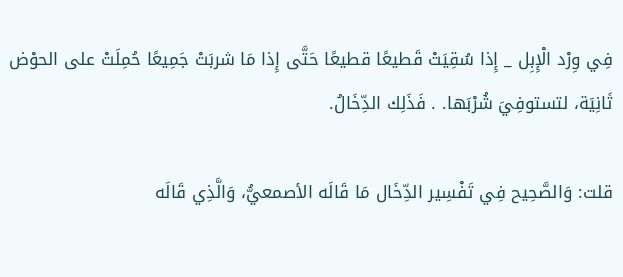فِي وِرْد الْإِبِل _ إِذا سُقِيَتْ قَطيعًا قطيعًا حَتَّى إِذا مَا شربَتْ جَمِيعًا حُمِلَتْ على الحوْض ثَانِيَة، لتستوفِيَ شُرْبَها. . فَذَلِك الدِّخَالُ.

قلت: وَالصَّحِيح فِي تَفْسِير الدِّخَال مَا قَالَه الأصمعيُّ، وَالَّذِي قَالَه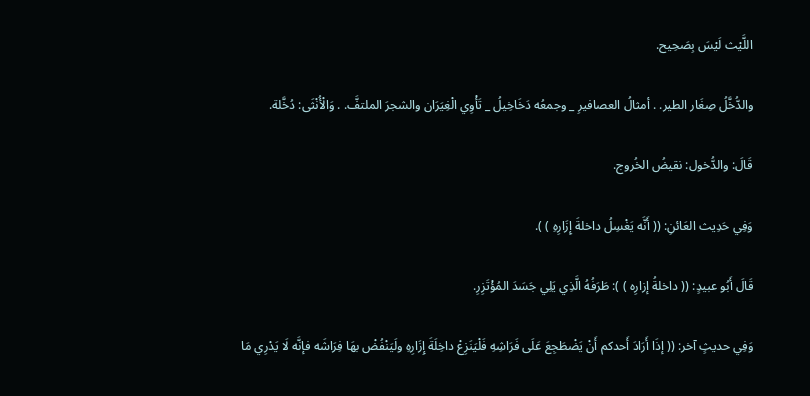اللَّيْث لَيْسَ بِصَحِيح.

والدُّخَّلُ صِغَار الطير. . أمثالُ العصافيرِ _ وجمعُه دَخَاخِيلُ _ تَأْوِي الْغِيَرَان والشجرَ الملتفَّ. . وَالْأُنْثَى: دُخَّلة.

قَالَ: والدُّخول: نقيضُ الخُروج.

وَفِي حَدِيث العَائنِ: (( أَنَّه يَغْسِلُ داخلةَ إِزَارِهِ ) ).

قَالَ أَبُو عبيدٍ: (( داخلةُ إزارِه ) ): طَرَفُهُ الَّذِي يَلِي جَسَدَ المُؤْتَزِرِ.

وَفِي حديثٍ آخر: (( إذَا أَرَادَ أَحدكم أَنْ يَضْطَجِعَ عَلَى فَرَاشِهِ فَلْيَنَزِعْ داخِلَةَ إِزَارِهِ ولَيَنْفُضْ بهَا فِرَاشَه فإنَّه لَا يَدْرِي مَا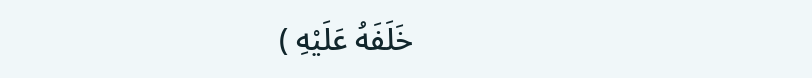خَلَفَهُ عَلَيْهِ )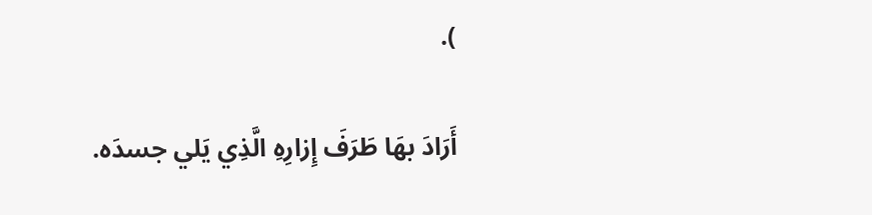).

أَرَادَ بهَا طَرَفَ إِزارِهِ الَّذِي يَلي جسدَه.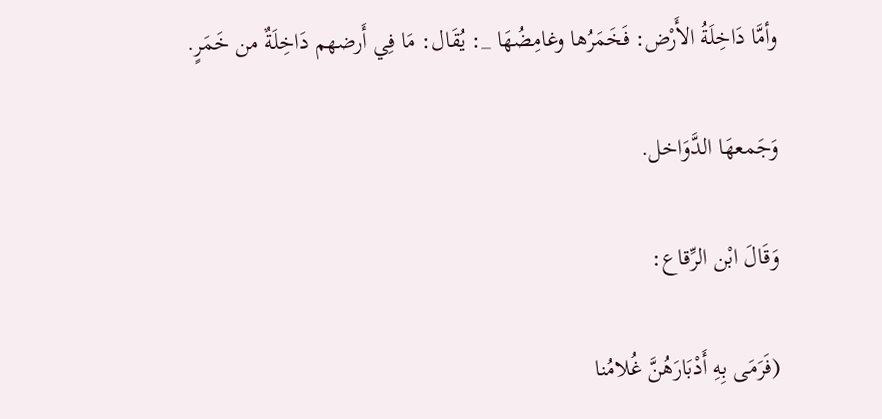وأمَّا دَاخِلَةُ الأَرْض: فَخَمَرُها وغامِضُهَا _: يُقَال: مَا فِي أَرضهم دَاخِلَةٌ من خَمَرٍ.

وَجَمعهَا الدَّوَاخل.

وَقَالَ ابْن الرِّقاع:

(فَرَمَى بِهِ أَدْبَارَهُنَّ غُلامُنا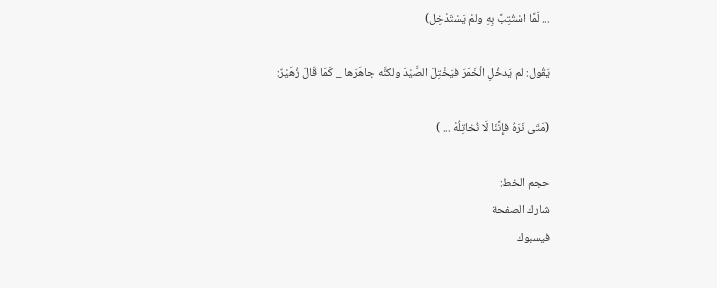... لَمَّا اسْتُتِبَّ بِهِ ولمْ يَسْتَدْخِل)

يَقُول: لم يَدخُلِ الْخَمَرَ فيَخْتِلَ الصَّيْدَ ولكنَّه جاهَرَها _ كَمَا قَالَ زُهَيْرٌ:

(مَتَى نَرَهُ فإِنَّنَا لَا نُخاتِلُهْ ... )

حجم الخط:
شارك الصفحة
فيسبوك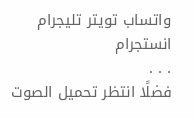واتساب تويتر تليجرام انستجرام
. . .
فضلًا انتظر تحميل الصوت